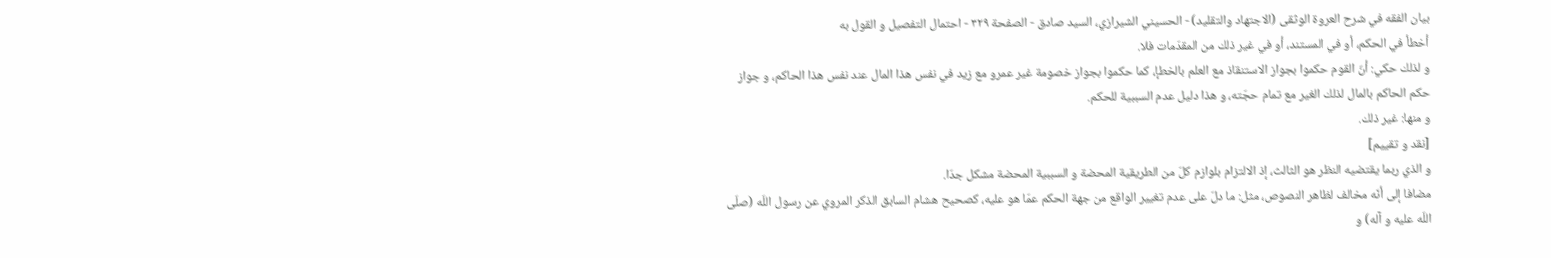بيان الفقه في شرح العروة الوثقى (الاجتهاد والتقليد) - الحسيني الشيرازي، السيد صادق - الصفحة ٣٢٩ - احتمال التفصيل و القول به
أخطأ في الحكم، أو في المستند، أو في غير ذلك من المقدّمات فلا.
و لذلك حكي: أنّ القوم حكموا بجواز الاستنقاذ مع العلم بالخطإ، كما حكموا بجواز خصومة غير عمرو مع زيد في نفس هذا المال عند نفس هذا الحاكم، و جواز حكم الحاكم بالمال لذلك الغير مع تمام حجّته، و هذا دليل عدم السببية للحكم.
و منها: غير ذلك.
[نقد و تقييم]
و الذي ربما يقتضيه النظر هو الثالث، إذ الالتزام بلوازم كلّ من الطريقية المحضة و السببية المحضة مشكل جدّا.
مضافا إلى أنّه مخالف لظاهر النصوص، مثل: ما دلّ على عدم تغيير الواقع من جهة الحكم عمّا هو عليه، كصحيح هشام السابق الذكر المروي عن رسول اللّه (صلّى اللّه عليه و آله) و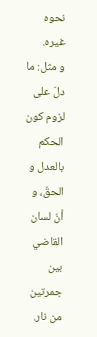نحوه غيره.
و مثل: ما دلّ على لزوم كون الحكم بالعدل و الحقّ، و أنّ لسان القاضي بين جمرتين من نار.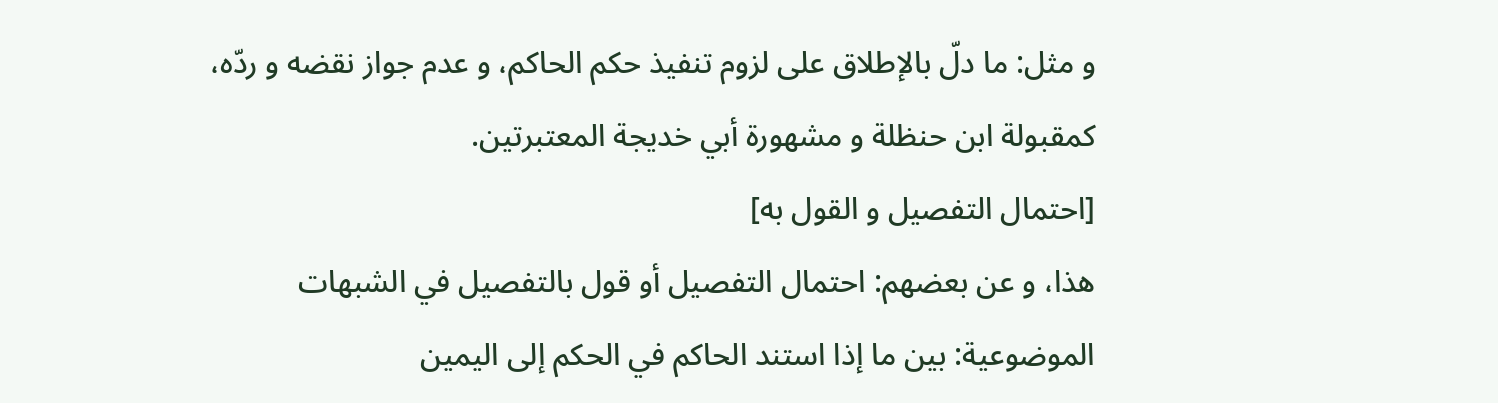و مثل: ما دلّ بالإطلاق على لزوم تنفيذ حكم الحاكم، و عدم جواز نقضه و ردّه، كمقبولة ابن حنظلة و مشهورة أبي خديجة المعتبرتين.
[احتمال التفصيل و القول به]
هذا، و عن بعضهم: احتمال التفصيل أو قول بالتفصيل في الشبهات الموضوعية: بين ما إذا استند الحاكم في الحكم إلى اليمين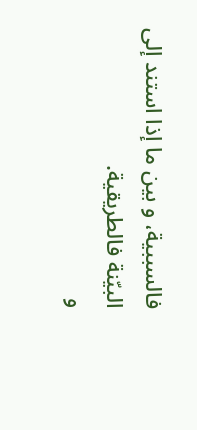فالسببية، و بين ما إذا استند إلى البيّنة فالطريقية.
و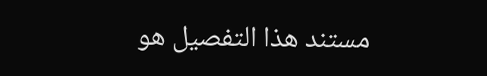مستند هذا التفصيل هو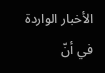الأخبار الواردة في أنّ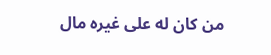من كان له على غيره مال